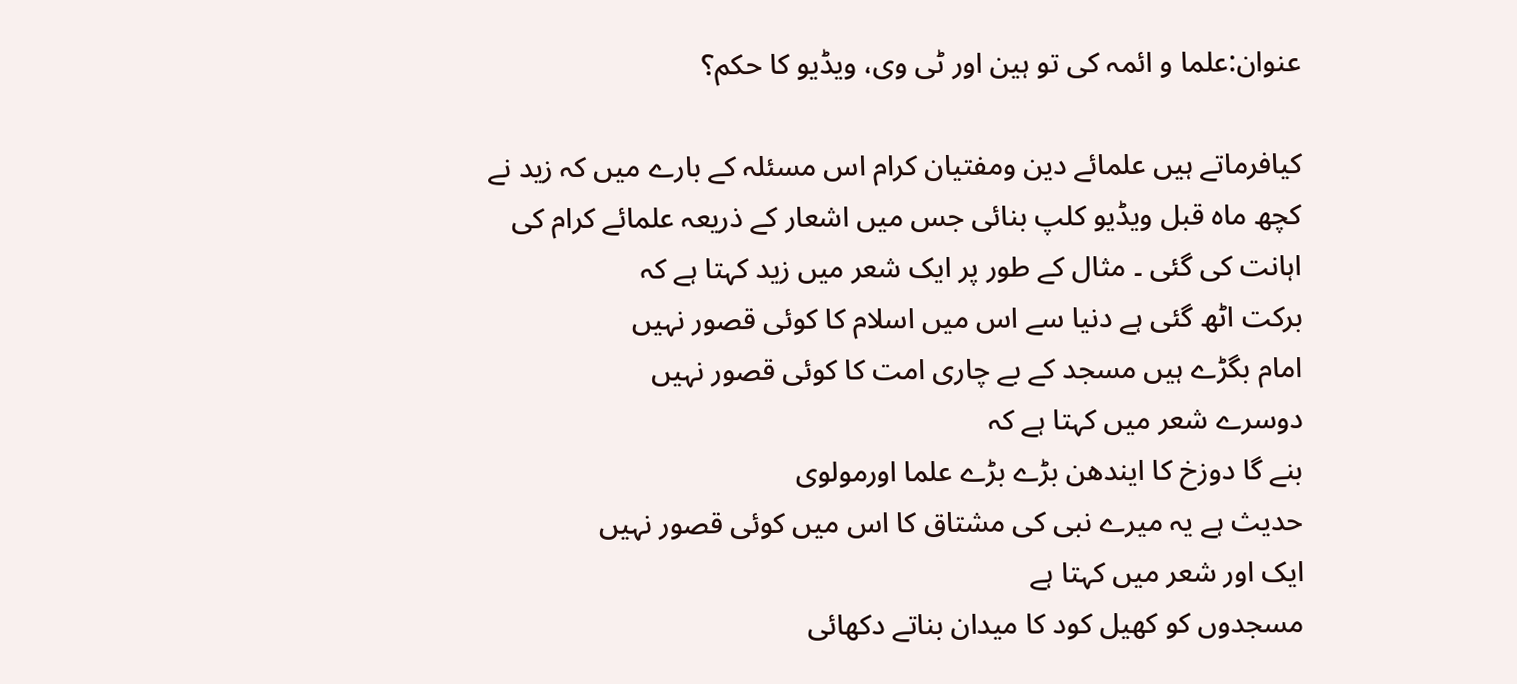عنوان:علما و ائمہ کی تو ہین اور ٹی وی، ویڈیو کا حکم؟

کیافرماتے ہیں علمائے دین ومفتیان کرام اس مسئلہ کے بارے میں کہ زید نے کچھ ماہ قبل ویڈیو کلپ بنائی جس میں اشعار کے ذریعہ علمائے کرام کی اہانت کی گئی ۔ مثال کے طور پر ایک شعر میں زید کہتا ہے کہ
برکت اٹھ گئی ہے دنیا سے اس میں اسلام کا کوئی قصور نہیں
امام بگڑے ہیں مسجد کے بے چاری امت کا کوئی قصور نہیں
دوسرے شعر میں کہتا ہے کہ
بنے گا دوزخ کا ایندھن بڑے بڑے علما اورمولوی
حدیث ہے یہ میرے نبی کی مشتاق کا اس میں کوئی قصور نہیں
ایک اور شعر میں کہتا ہے
مسجدوں کو کھیل کود کا میدان بناتے دکھائی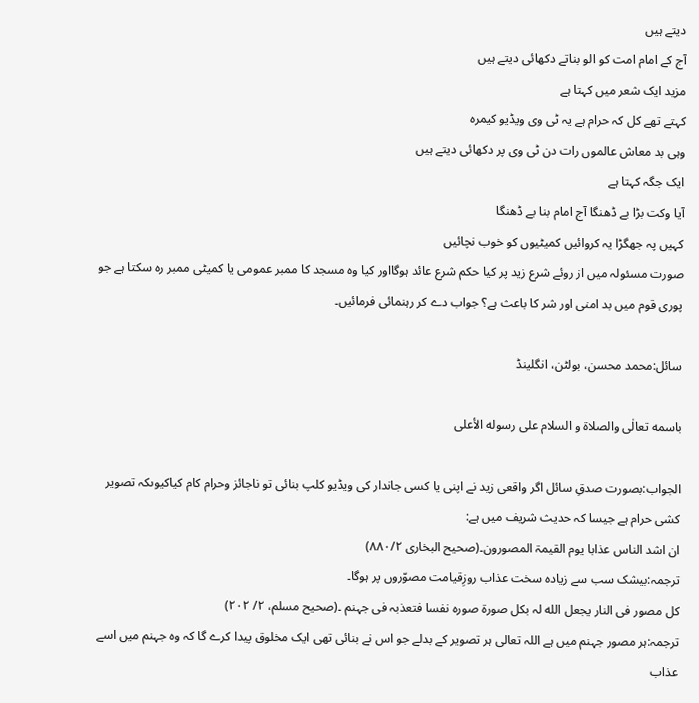دیتے ہیں
آج کے امام امت کو الو بناتے دکھائی دیتے ہیں
مزید ایک شعر میں کہتا ہے
کہتے تھے کل کہ حرام ہے یہ ٹی وی ویڈیو کیمرہ
وہی بد معاش عالموں رات دن ٹی وی پر دکھائی دیتے ہیں
ایک جگہ کہتا ہے
آیا وکت بڑا بے ڈھنگا آج امام بنا بے ڈھنگا
کہیں پہ جھگڑا یہ کروائیں کمیٹیوں کو خوب نچائیں
صورت مسئولہ میں از روئے شرع زید پر کیا حکم شرع عائد ہوگااور کیا وہ مسجد کا ممبر عمومی یا کمیٹی ممبر رہ سکتا ہے جو پوری قوم میں بد امنی اور شر کا باعث ہے؟ جواب دے کر رہنمائی فرمائیں۔

سائل:محمد محسن، بولٹن، انگلینڈ

باسمه تعالٰی والصلاة و السلام علی رسوله الأعلی

الجواب:بصورت صدقِ سائل اگر واقعی زید نے اپنی یا کسی جاندار کی ویڈیو کلپ بنائی تو ناجائز وحرام کام کیاکیوںکہ تصویر کشی حرام ہے جیسا کہ حدیث شریف میں ہے:
ان اشد الناس عذابا یوم القیمۃ المصورون۔(صحیح البخاری ۸۸۰/۲)
ترجمہ:بیشک سب سے زیادہ سخت عذاب روزِقیامت مصوّروں پر ہوگا۔
کل مصور فی النار یجعل الله لہ بکل صورۃ صورہ نفسا فتعذبہ فی جہنم ۔(صحیح مسلم، ۲/ ۲۰۲)
ترجمہ:ہر مصور جہنم میں ہے اللہ تعالی ہر تصویر کے بدلے جو اس نے بنائی تھی ایک مخلوق پیدا کرے گا کہ وہ جہنم میں اسے عذاب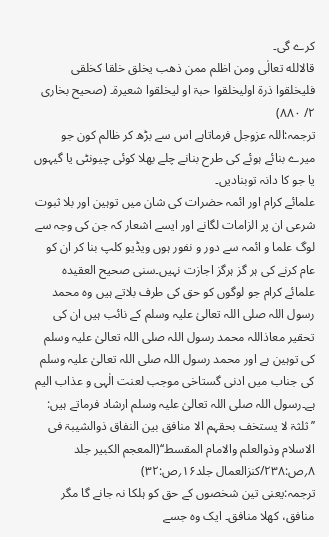کرے گی۔
قالالله تعالٰی ومن اظلم ممن ذھب یخلق خلقا کخلقی فلیخلقوا ذرۃ اولیخلقوا حبۃ او لیخلقوا شعیرۃ۔ (صحیح بخاری ۲/ ۸۸۰)
ترجمہ:اللہ عزوجل فرماتاہے اس سے بڑھ کر ظالم کون جو میرے بنائے ہوئے کی طرح بنانے چلے بھلا کوئی چیونٹی یا گیہوں یا جو کا دانہ توبنادیں۔
علمائے کرام اور ائمہ حضرات کی شان میں توہین اور بلا ثبوت شرعی ان پر الزامات لگانے اور ایسے اشعار کہ جن کی وجہ سے لوگ علما و ائمہ سے دور و نفور ہوں ویڈیو کلپ بنا کر ان کو عام کرنے کی ہر گز ہرگز اجازت نہیں۔سنی صحیح العقیدہ علمائے کرام جو لوگوں کو حق کی طرف بلاتے ہیں وہ محمد رسول اللہ صلی اللہ تعالیٰ علیہ وسلم کے نائب ہیں ان کی تحقیر معاذاللہ محمد رسول اللہ صلی اللہ تعالیٰ علیہ وسلم کی توہین ہے اور محمد رسول اللہ صلی اللہ تعالیٰ علیہ وسلم کی جناب میں ادنی گستاخی موجب لعنت الٰہی و عذاب الیم ہے۔رسول اللہ صلی اللہ تعالیٰ علیہ وسلم ارشاد فرماتے ہیں:
’’ثلثۃ لا یستخف بحقہم الا منافق بین النفاق ذوالشیبۃ فی الاسلام وذوالعلم والامام المقسط‘‘(المعجم الکبیر جلد ۸؍ص:۲۳۸/کنزالعمال جلد۱۶؍ص:۳۲)
ترجمہ:یعنی تین شخصوں کے حق کو ہلکا نہ جانے گا مگر منافق، کھلا منافق۔ ایک وہ جسے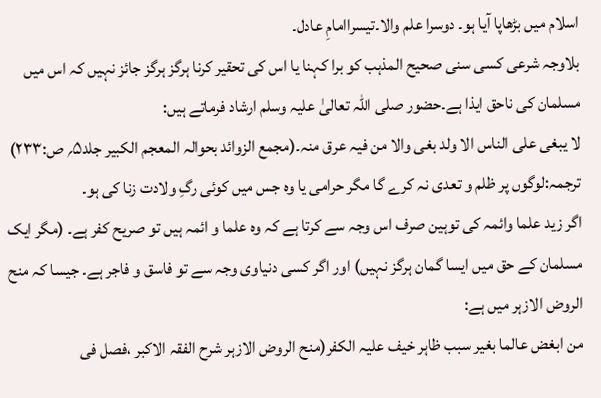اسلام میں بڑھاپا آیا ہو۔ دوسرا علم والا۔تیسراامامِ عادل۔
بلاوجہ شرعی کسی سنی صحیح المذہب کو برا کہنا یا اس کی تحقیر کرنا ہرگز ہرگز جائز نہیں کہ اس میں مسلمان کی ناحق ایذا ہے۔حضور صلی اللہ تعالیٰ علیہ وسلم ارشاد فرماتے ہیں:
لا یبغی علی الناس الا ولد بغی والا من فیہ عرق منہ۔(مجمع الزوائد بحوالہ المعجم الکبیر جلد۵؍ ص:۲۳۳)
ترجمہ:لوگوں پر ظلم و تعدی نہ کرے گا مگر حرامی یا وہ جس میں کوئی رگِ ولادت زنا کی ہو۔
اگر زید علما وائمہ کی توہین صرف اس وجہ سے کرتا ہے کہ وہ علما و ائمہ ہیں تو صریح کفر ہے۔ (مگر ایک مسلمان کے حق میں ایسا گمان ہرگز نہیں) اور اگر کسی دنیاوی وجہ سے تو فاسق و فاجر ہے۔ جیسا کہ منح الروض الازہر میں ہے:
من ابغض عالما بغیر سبب ظاہر خیف علیہ الکفر(منح الروض الازہر شرح الفقہ الاکبر ،فصل فی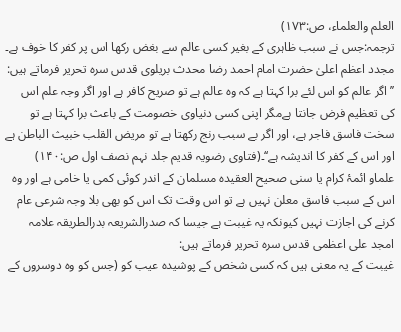العلم والعلماء، ص:۱۷۳)
ترجمہ:جس نے سبب ظاہری کے بغیر کسی عالم سے بغض رکھا اس پر کفر کا خوف ہے۔
مجدد اعظم اعلیٰ حضرت امام احمد رضا محدث بریلوی قدس سرہ تحریر فرماتے ہیں:
’’اگر عالم کو اس لئے برا کہتا ہے کہ وہ عالم ہے تو صریح کافر ہے اور اگر وجہ علم اس کی تعظیم فرض جانتا ہےمگر اپنی کسی دنیاوی خصومت کے باعث برا کہتا ہے تو سخت فاسق فاجر ہے، اور اگر بے سبب رنج رکھتا ہے تو مریض القلب خبیث الباطن ہے اور اس کے کفر کا اندیشہ ہے‘‘۔(فتاوی رضویہ قدیم جلد نہم نصف اول ص:۱۴۰)
علماو ائمۂ کرام یا سنی صحیح العقیدہ مسلمان کے اندر کوئی کمی یا خامی ہے اور وہ اس کے سبب فاسق معلن نہیں ہے تو اس وقت تک اس کو بھی بلا وجہ شرعی عام کرنے کی اجازت نہیں کیونکہ یہ غیبت ہے جیسا کہ صدرالشریعہ بدرالطریقہ علامہ امجد علی اعظمی قدس سرہ تحریر فرماتے ہیں:
غیبت کے یہ معنی ہیں کہ کسی شخص کے پوشیدہ عیب کو (جس کو وہ دوسروں کے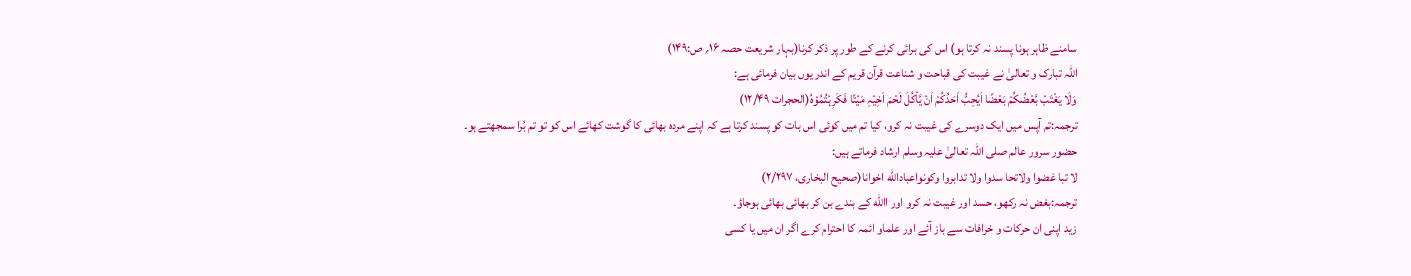سامنے ظاہر ہونا پسند نہ کرتا ہو) اس کی برائی کرنے کے طور پر ذکر کرنا(بہار شریعت حصہ ۱۶؍ ص:۱۴۹)
اللہ تبارک و تعالیٰ نے غیبت کی قباحت و شناعت قرآن قریم کے اندر یوں بیان فرمائی ہے:
وَلَا یَغْتَبۡ بَّعْضُکُمۡ بَعْضًا اَیُحِبُّ اَحَدُکُمْ اَنۡ یَّاۡکُلَ لَحْمَ اَخِیۡہِ مَیۡتًا فَکَرِہۡتُمُوۡہُ(الحجرات ۱۲/۴۹)
ترجمہ:تم آپس میں ایک دوسرے کی غیبت نہ کرو، کیا تم میں کوئی اس بات کو پسند کرتا ہے کہ اپنے مردہ بھائی کا گوشت کھائے اس کو تو تم بُرا سمجھتے ہو۔
حضور سرور عالم صلی اللہ تعالیٰ علیہ وسلم ارشاد فرماتے ہیں:
لا تبا غضوا ولاتحا سدوا ولا تدابروا وکونواعبادالله اخوانا(صحیح البخاری، ۲/۲۹۷)
ترجمہ:بغض نہ رکھو، حسد اور غیبت نہ کرو اور االله کے بندے بن کر بھائی بھائی ہوجاؤ۔
زید اپنی ان حرکات و خرافات سے باز آئے اور علماو ائمہ کا احترام کرے اگر ان میں یا کسی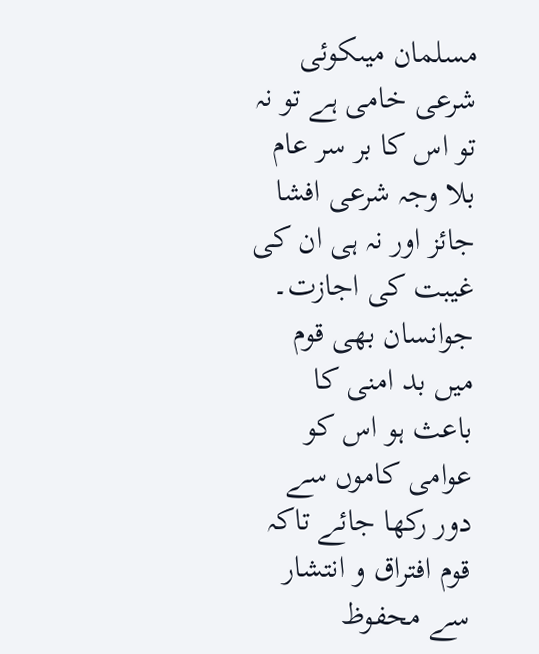مسلمان میںکوئی شرعی خامی ہے تو نہ تو اس کا بر سر عام بلا وجہ شرعی افشا جائز اور نہ ہی ان کی غیبت کی اجازت۔
جوانسان بھی قوم میں بد امنی کا باعث ہو اس کو عوامی کاموں سے دور رکھا جائے تاکہ قوم افتراق و انتشار سے محفوظ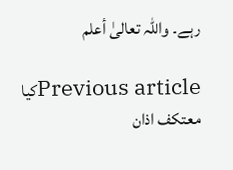رہے۔ واللہ تعالیٰ أعلم

Previous articleکیا معتکف اذان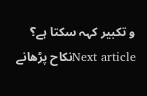و تکبیر کہہ سکتا ہے؟
Next articleنکاح پڑھانے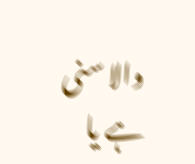والا سنی ہے یا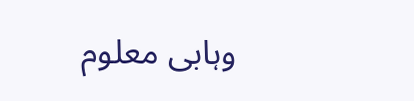وہابی معلوم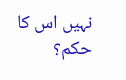نہیں اس کا حکم؟